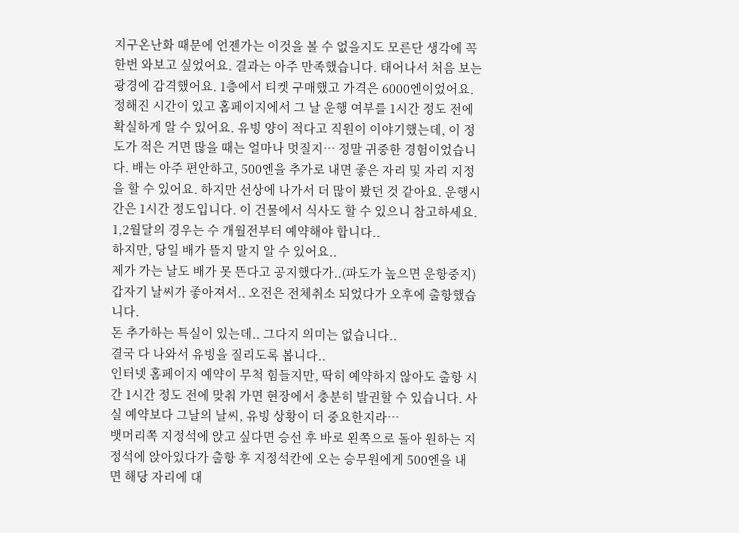지구온난화 때문에 언젠가는 이것을 볼 수 없을지도 모른단 생각에 꼭 한번 와보고 싶었어요. 결과는 아주 만족했습니다. 태어나서 처음 보는 광경에 감격했어요. 1층에서 티켓 구매했고 가격은 6000엔이었어요. 정해진 시간이 있고 홈페이지에서 그 날 운행 여부를 1시간 정도 전에 확실하게 알 수 있어요. 유빙 양이 적다고 직원이 이야기했는데, 이 정도가 적은 거면 많을 때는 얼마나 멋질지… 정말 귀중한 경험이었습니다. 배는 아주 편안하고, 500엔을 추가로 내면 좋은 자리 및 자리 지정을 할 수 있어요. 하지만 선상에 나가서 더 많이 봤던 것 같아요. 운행시간은 1시간 정도입니다. 이 건물에서 식사도 할 수 있으니 참고하세요.
1,2월달의 경우는 수 개월전부터 예약해야 합니다..
하지만, 당일 배가 뜰지 말지 알 수 있어요..
제가 가는 날도 배가 못 뜬다고 공지했다가..(파도가 높으면 운항중지)
갑자기 날씨가 좋아져서.. 오전은 전체취소 되었다가 오후에 출항했습니다.
돈 추가하는 특실이 있는데.. 그다지 의미는 없습니다..
결국 다 나와서 유빙을 질리도록 봅니다..
인터넷 홈페이지 예약이 무척 힘들지만, 딱히 예약하지 않아도 출항 시간 1시간 정도 전에 맞춰 가면 현장에서 충분히 발권할 수 있습니다. 사실 예약보다 그날의 날씨, 유빙 상황이 더 중요한지라…
뱃머리쪽 지정석에 앉고 싶다면 승선 후 바로 왼쪽으로 돌아 원하는 지정석에 앉아있다가 출항 후 지정석칸에 오는 승무원에게 500엔을 내면 해당 자리에 대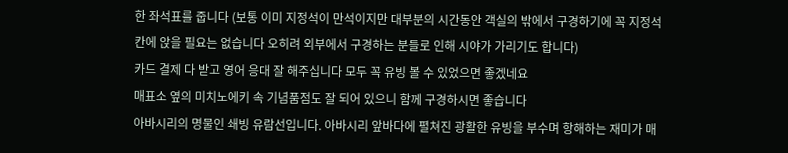한 좌석표를 줍니다 (보통 이미 지정석이 만석이지만 대부분의 시간동안 객실의 밖에서 구경하기에 꼭 지정석칸에 앉을 필요는 없습니다 오히려 외부에서 구경하는 분들로 인해 시야가 가리기도 합니다)
카드 결제 다 받고 영어 응대 잘 해주십니다 모두 꼭 유빙 볼 수 있었으면 좋겠네요
매표소 옆의 미치노에키 속 기념품점도 잘 되어 있으니 함께 구경하시면 좋습니다
아바시리의 명물인 쇄빙 유람선입니다. 아바시리 앞바다에 펼쳐진 광활한 유빙을 부수며 항해하는 재미가 매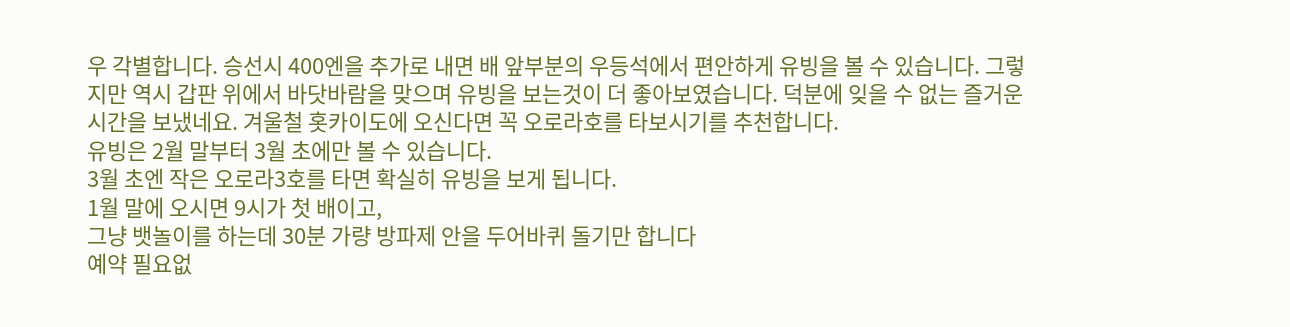우 각별합니다. 승선시 400엔을 추가로 내면 배 앞부분의 우등석에서 편안하게 유빙을 볼 수 있습니다. 그렇지만 역시 갑판 위에서 바닷바람을 맞으며 유빙을 보는것이 더 좋아보였습니다. 덕분에 잊을 수 없는 즐거운 시간을 보냈네요. 겨울철 홋카이도에 오신다면 꼭 오로라호를 타보시기를 추천합니다.
유빙은 2월 말부터 3월 초에만 볼 수 있습니다.
3월 초엔 작은 오로라3호를 타면 확실히 유빙을 보게 됩니다.
1월 말에 오시면 9시가 첫 배이고,
그냥 뱃놀이를 하는데 30분 가량 방파제 안을 두어바퀴 돌기만 합니다
예약 필요없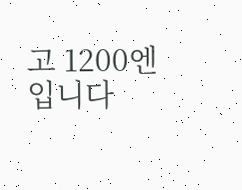고 1200엔 입니다